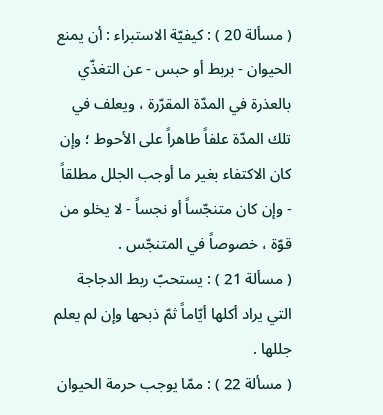( مسألة 20 ) : كيفيّة الاستبراء : أن يمنع الحيوان - بربط أو حبس - عن التغذّي بالعذرة في المدّة المقرّرة ، ويعلف في تلك المدّة علفاً طاهراً على الأحوط ؛ وإن كان الاكتفاء بغير ما أوجب الجلل مطلقاً - وإن كان متنجّساً أو نجساً - لا يخلو من قوّة ، خصوصاً في المتنجّس .
( مسألة 21 ) : يستحبّ ربط الدجاجة التي يراد أكلها أيّاماً ثمّ ذبحها وإن لم يعلم جللها .
( مسألة 22 ) : ممّا يوجب حرمة الحيوان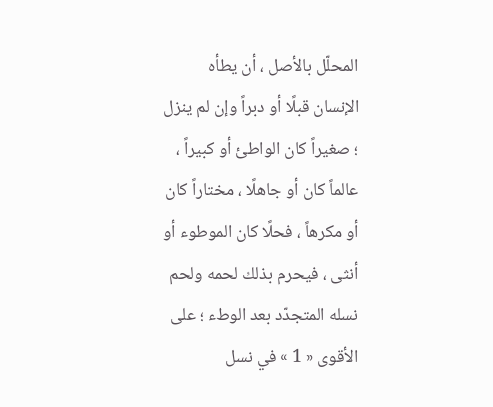المحلّل بالأصل ، أن يطأه الإنسان قبلًا أو دبراً وإن لم ينزل ؛ صغيراً كان الواطئ أو كبيراً ، عالماً كان أو جاهلًا ، مختاراً كان أو مكرهاً ، فحلًا كان الموطوء أو أنثى ، فيحرم بذلك لحمه ولحم نسله المتجدّد بعد الوطء ؛ على الأقوى « 1 » في نسل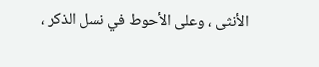الأنثى ، وعلى الأحوط في نسل الذكر ،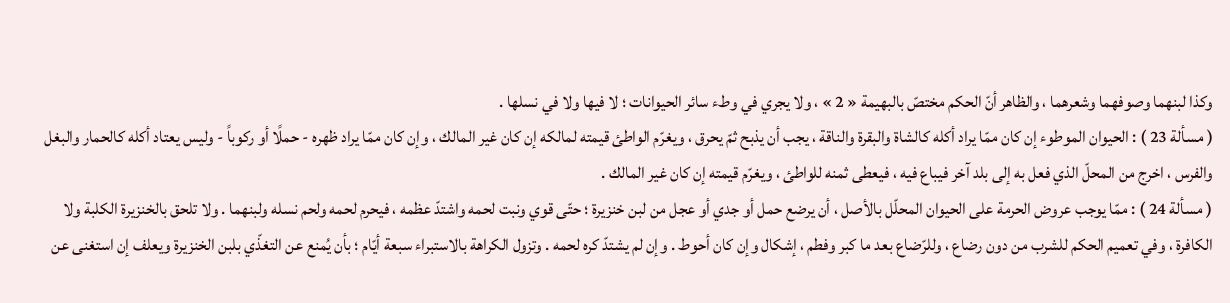وكذا لبنهما وصوفهما وشعرهما ، والظاهر أنّ الحكم مختصّ بالبهيمة « 2 » ، ولا يجري في وطء سائر الحيوانات ؛ لا فيها ولا في نسلها .
( مسألة 23 ) : الحيوان الموطوء إن كان ممّا يراد أكله كالشاة والبقرة والناقة ، يجب أن يذبح ثمّ يحرق ، ويغرّم الواطئ قيمته لمالكه إن كان غير المالك ، وإن كان ممّا يراد ظهره - حملًا أو ركوباً - وليس يعتاد أكله كالحمار والبغل والفرس ، اخرج من المحلّ الذي فعل به إلى بلد آخر فيباع فيه ، فيعطى ثمنه للواطئ ، ويغرّم قيمته إن كان غير المالك .
( مسألة 24 ) : ممّا يوجب عروض الحرمة على الحيوان المحلّل بالأصل ، أن يرضع حمل أو جدي أو عجل من لبن خنزيرة ؛ حتّى قوي ونبت لحمه واشتدّ عظمه ، فيحرم لحمه ولحم نسله ولبنهما . ولا تلحق بالخنزيرة الكلبة ولا الكافرة ، وفي تعميم الحكم للشرب من دون رضاع ، وللرّضاع بعد ما كبر وفطم ، إشكال وإن كان أحوط . وإن لم يشتدّ كره لحمه . وتزول الكراهة بالاستبراء سبعة أيّام ؛ بأن يُمنع عن التغذّي بلبن الخنزيرة ويعلف إن استغنى عن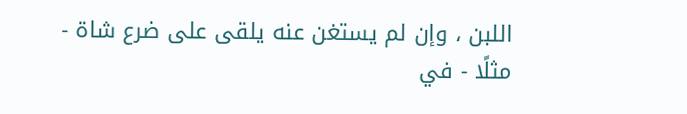اللبن ، وإن لم يستغن عنه يلقى على ضرع شاة - مثلًا - في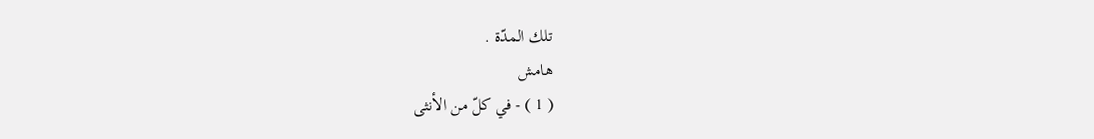تلك المدّة .
هامش
( 1 ) - في كلّ من الأنثى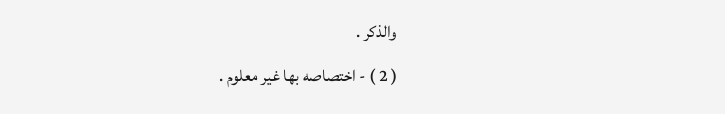والذكر .
( 2 ) - اختصاصه بها غير معلوم .